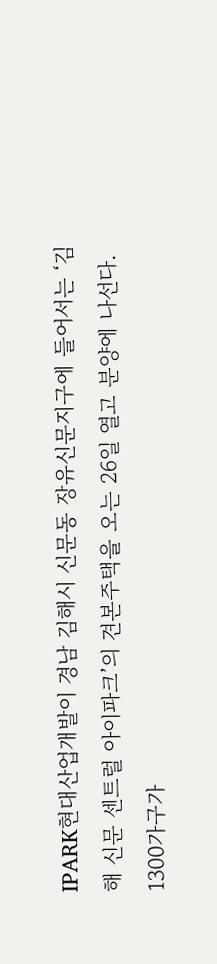IPARK현대산업개발이 경남 김해시 신문동 장유신문지구에 들어서는 ‘김해 신문 센트럴 아이파크’의 견본주택을 오는 26일 열고 분양에 나선다. 1300가구가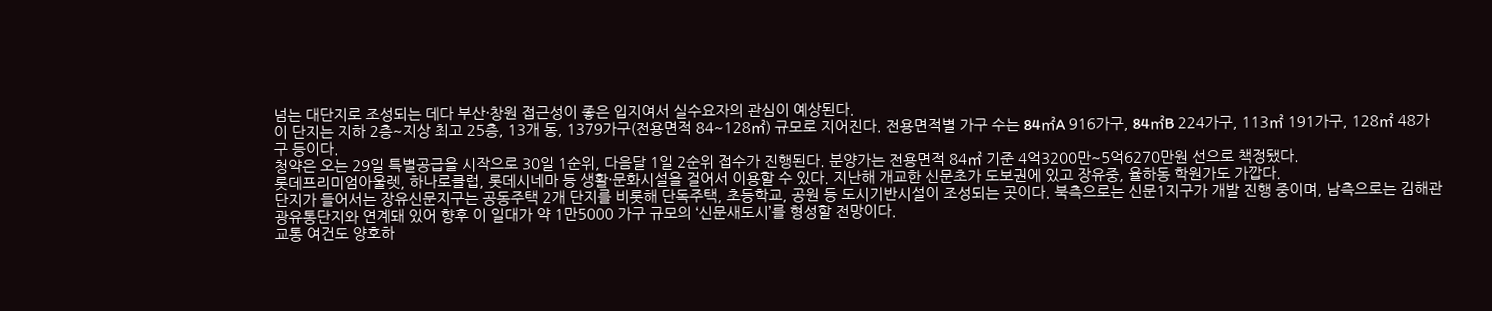넘는 대단지로 조성되는 데다 부산·창원 접근성이 좋은 입지여서 실수요자의 관심이 예상된다.
이 단지는 지하 2층~지상 최고 25층, 13개 동, 1379가구(전용면적 84~128㎡) 규모로 지어진다. 전용면적별 가구 수는 84㎡A 916가구, 84㎡B 224가구, 113㎡ 191가구, 128㎡ 48가구 등이다.
청약은 오는 29일 특별공급을 시작으로 30일 1순위, 다음달 1일 2순위 접수가 진행된다. 분양가는 전용면적 84㎡ 기준 4억3200만~5억6270만원 선으로 책정됐다.
롯데프리미엄아울렛, 하나로클럽, 롯데시네마 등 생활·문화시설을 걸어서 이용할 수 있다. 지난해 개교한 신문초가 도보권에 있고 장유중, 율하동 학원가도 가깝다.
단지가 들어서는 장유신문지구는 공동주택 2개 단지를 비롯해 단독주택, 초등학교, 공원 등 도시기반시설이 조성되는 곳이다. 북측으로는 신문1지구가 개발 진행 중이며, 남측으로는 김해관광유통단지와 연계돼 있어 향후 이 일대가 약 1만5000 가구 규모의 ‘신문새도시’를 형성할 전망이다.
교통 여건도 양호하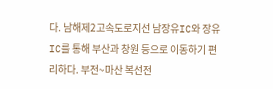다. 남해제2고속도로지선 남장유IC와 장유IC를 통해 부산과 창원 등으로 이동하기 편리하다. 부전~마산 복선전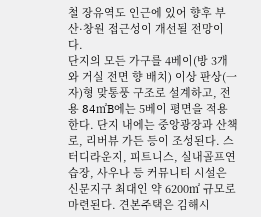철 장유역도 인근에 있어 향후 부산·창원 접근성이 개선될 전망이다.
단지의 모든 가구를 4베이(방 3개와 거실 전면 향 배치) 이상 판상(一자)형 맞통풍 구조로 설계하고, 전용 84㎡B에는 5베이 평면을 적용한다. 단지 내에는 중앙광장과 산책로, 리버뷰 가든 등이 조성된다. 스터디라운지, 피트니스, 실내골프연습장, 사우나 등 커뮤니티 시설은 신문지구 최대인 약 6200㎡ 규모로 마련된다. 견본주택은 김해시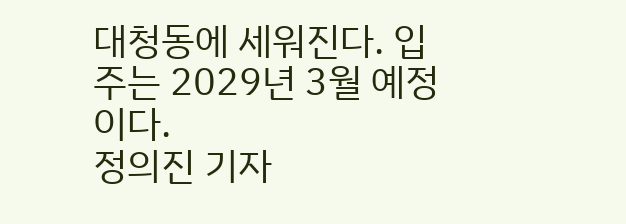대청동에 세워진다. 입주는 2029년 3월 예정이다.
정의진 기자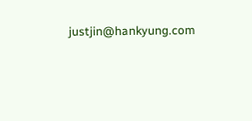justjin@hankyung.com